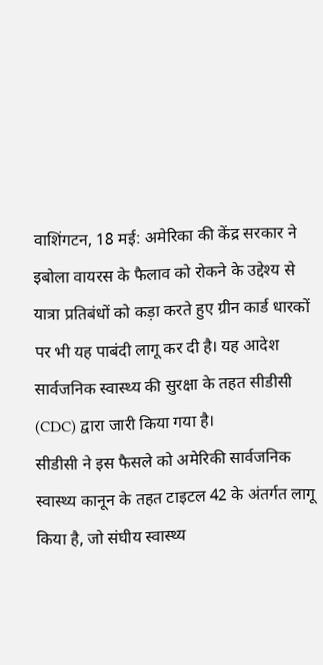वाशिंगटन, 18 मई: अमेरिका की केंद्र सरकार ने इबोला वायरस के फैलाव को रोकने के उद्देश्य से यात्रा प्रतिबंधों को कड़ा करते हुए ग्रीन कार्ड धारकों पर भी यह पाबंदी लागू कर दी है। यह आदेश सार्वजनिक स्वास्थ्य की सुरक्षा के तहत सीडीसी (CDC) द्वारा जारी किया गया है।
सीडीसी ने इस फैसले को अमेरिकी सार्वजनिक स्वास्थ्य कानून के तहत टाइटल 42 के अंतर्गत लागू किया है, जो संघीय स्वास्थ्य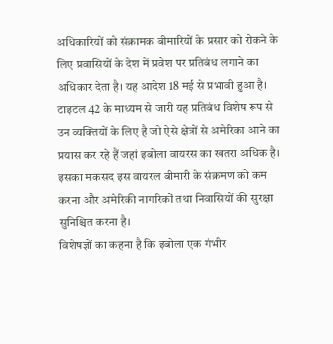अधिकारियों को संक्रामक बीमारियों के प्रसार को रोकने के लिए प्रवासियों के देश में प्रवेश पर प्रतिबंध लगाने का अधिकार देता है। यह आदेश 18 मई से प्रभावी हुआ है।
टाइटल 42 के माध्यम से जारी यह प्रतिबंध विशेष रूप से उन व्यक्तियों के लिए है जो ऐसे क्षेत्रों से अमेरिका आने का प्रयास कर रहे हैं जहां इबोला वायरस का खतरा अधिक है। इसका मकसद इस वायरल बीमारी के संक्रमण को कम करना और अमेरिकी नागरिकों तथा निवासियों की सुरक्षा सुनिश्चित करना है।
विशेषज्ञों का कहना है कि इबोला एक गंभीर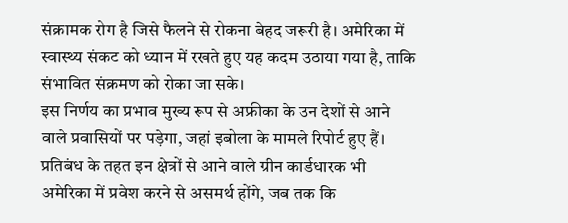संक्रामक रोग है जिसे फैलने से रोकना बेहद जरूरी है। अमेरिका में स्वास्थ्य संकट को ध्यान में रखते हुए यह कदम उठाया गया है, ताकि संभावित संक्रमण को रोका जा सके।
इस निर्णय का प्रभाव मुख्य रूप से अफ्रीका के उन देशों से आने वाले प्रवासियों पर पड़ेगा, जहां इबोला के मामले रिपोर्ट हुए हैं। प्रतिबंध के तहत इन क्षेत्रों से आने वाले ग्रीन कार्डधारक भी अमेरिका में प्रवेश करने से असमर्थ होंगे, जब तक कि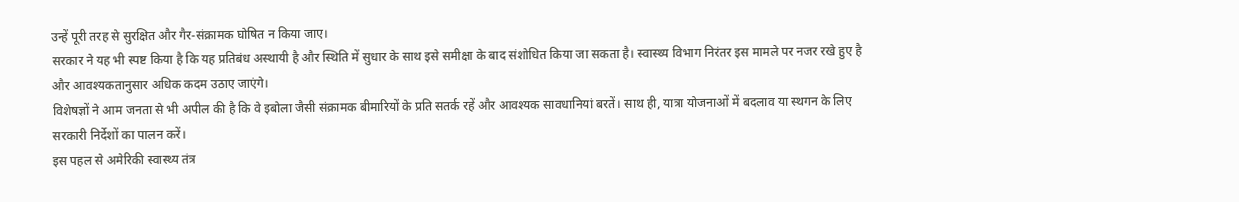उन्हें पूरी तरह से सुरक्षित और गैर-संक्रामक घोषित न किया जाए।
सरकार ने यह भी स्पष्ट किया है कि यह प्रतिबंध अस्थायी है और स्थिति में सुधार के साथ इसे समीक्षा के बाद संशोधित किया जा सकता है। स्वास्थ्य विभाग निरंतर इस मामले पर नजर रखे हुए है और आवश्यकतानुसार अधिक कदम उठाए जाएंगे।
विशेषज्ञों ने आम जनता से भी अपील की है कि वे इबोला जैसी संक्रामक बीमारियों के प्रति सतर्क रहें और आवश्यक सावधानियां बरतें। साथ ही, यात्रा योजनाओं में बदलाव या स्थगन के लिए सरकारी निर्देशों का पालन करें।
इस पहल से अमेरिकी स्वास्थ्य तंत्र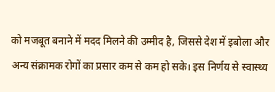को मजबूत बनाने में मदद मिलने की उम्मीद है, जिससे देश में इबोला और अन्य संक्रामक रोगों का प्रसार कम से कम हो सके। इस निर्णय से स्वास्थ्य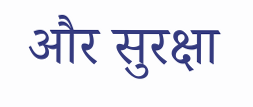और सुरक्षा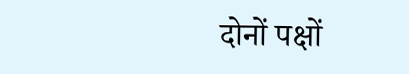दोनों पक्षों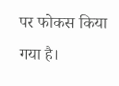पर फोकस किया गया है।